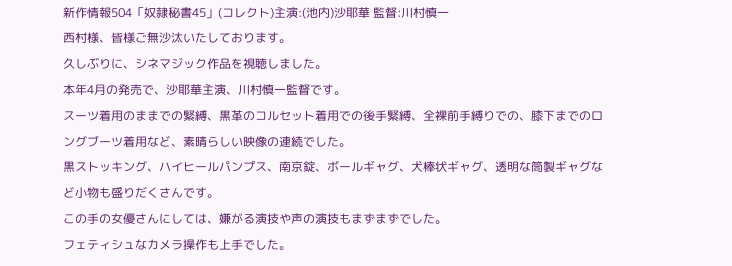新作情報504「奴隷秘書45」(コレクト)主演:(池内)沙耶華 監督:川村慎一
西村様、皆様ご無沙汰いたしております。
久しぶりに、シネマジック作品を視聴しました。
本年4月の発売で、沙耶華主演、川村慎一監督です。
スーツ着用のままでの緊縛、黒革のコルセット着用での後手緊縛、全裸前手縛りでの、膝下までのロングブーツ着用など、素晴らしい映像の連続でした。
黒ストッキング、ハイヒールパンプス、南京錠、ボールギャグ、犬棒状ギャグ、透明な筒製ギャグなど小物も盛りだくさんです。
この手の女優さんにしては、嫌がる演技や声の演技もまずまずでした。
フェティシュなカメラ操作も上手でした。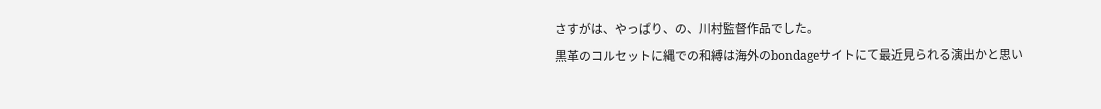さすがは、やっぱり、の、川村監督作品でした。
黒革のコルセットに縄での和縛は海外のbondageサイトにて最近見られる演出かと思い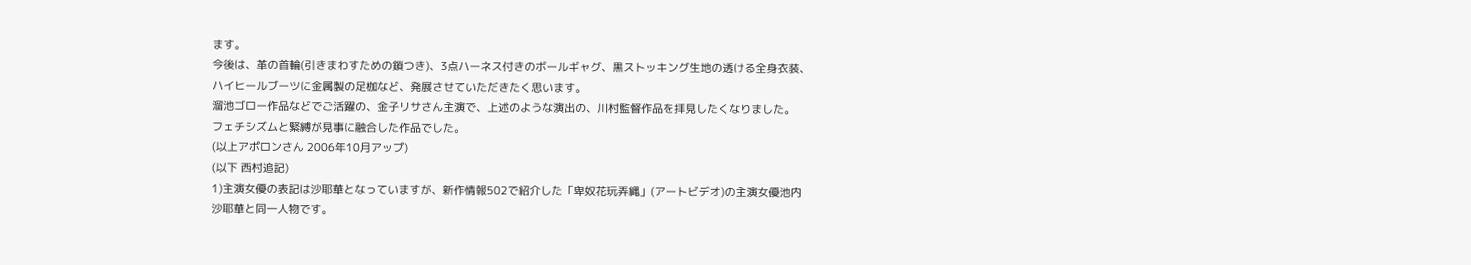ます。
今後は、革の首輪(引きまわすための鎖つき)、3点ハーネス付きのボールギャグ、黒ストッキング生地の透ける全身衣装、ハイヒールブーツに金属製の足枷など、発展させていただきたく思います。
溜池ゴロー作品などでご活躍の、金子リサさん主演で、上述のような演出の、川村監督作品を拝見したくなりました。
フェチシズムと緊縛が見事に融合した作品でした。
(以上アポロンさん 2006年10月アップ)
(以下 西村追記)
1)主演女優の表記は沙耶華となっていますが、新作情報502で紹介した「卑奴花玩弄縄」(アートビデオ)の主演女優池内沙耶華と同一人物です。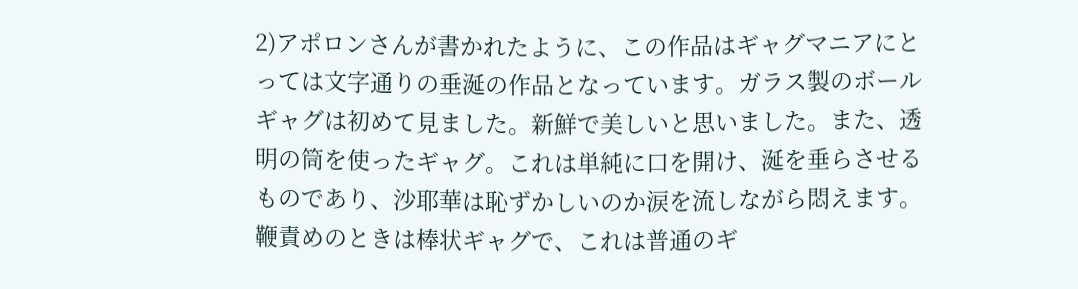2)アポロンさんが書かれたように、この作品はギャグマニアにとっては文字通りの垂涎の作品となっています。ガラス製のボールギャグは初めて見ました。新鮮で美しいと思いました。また、透明の筒を使ったギャグ。これは単純に口を開け、涎を垂らさせるものであり、沙耶華は恥ずかしいのか涙を流しながら悶えます。鞭責めのときは棒状ギャグで、これは普通のギ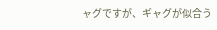ャグですが、ギャグが似合う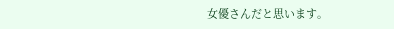女優さんだと思います。